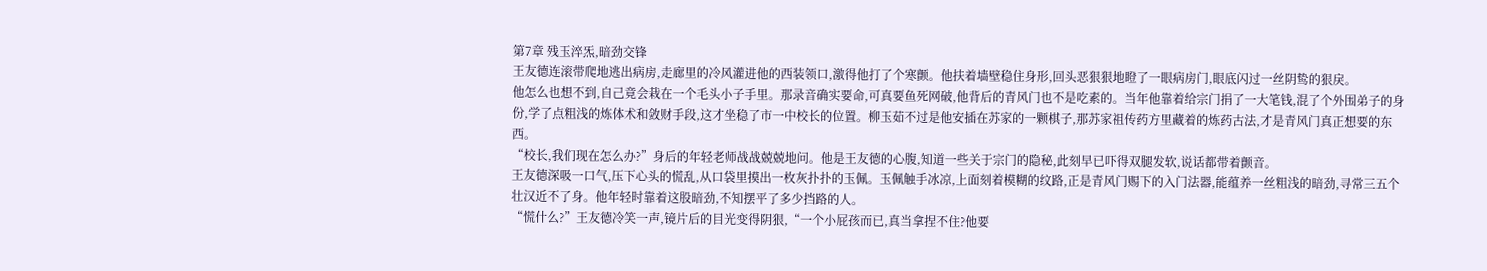第7章 残玉淬炁,暗劲交锋
王友德连滚带爬地逃出病房,走廊里的冷风灌进他的西装领口,激得他打了个寒颤。他扶着墙壁稳住身形,回头恶狠狠地瞪了一眼病房门,眼底闪过一丝阴鸷的狠戾。
他怎么也想不到,自己竟会栽在一个毛头小子手里。那录音确实要命,可真要鱼死网破,他背后的青风门也不是吃素的。当年他靠着给宗门捐了一大笔钱,混了个外围弟子的身份,学了点粗浅的炼体术和敛财手段,这才坐稳了市一中校长的位置。柳玉茹不过是他安插在苏家的一颗棋子,那苏家祖传药方里藏着的炼药古法,才是青风门真正想要的东西。
“校长,我们现在怎么办?”身后的年轻老师战战兢兢地问。他是王友德的心腹,知道一些关于宗门的隐秘,此刻早已吓得双腿发软,说话都带着颤音。
王友德深吸一口气,压下心头的慌乱,从口袋里摸出一枚灰扑扑的玉佩。玉佩触手冰凉,上面刻着模糊的纹路,正是青风门赐下的入门法器,能蕴养一丝粗浅的暗劲,寻常三五个壮汉近不了身。他年轻时靠着这股暗劲,不知摆平了多少挡路的人。
“慌什么?”王友德冷笑一声,镜片后的目光变得阴狠,“一个小屁孩而已,真当拿捏不住?他要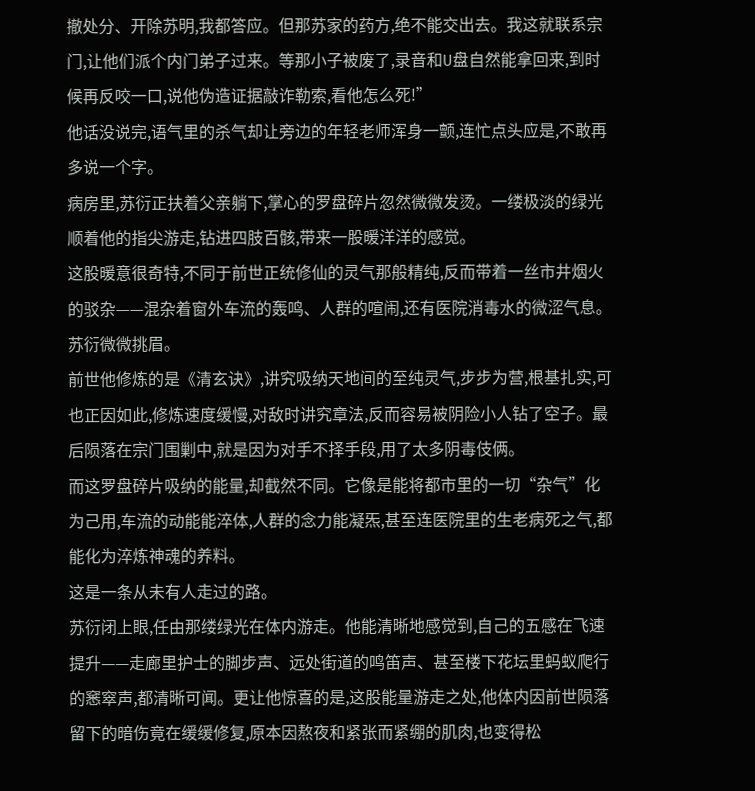撤处分、开除苏明,我都答应。但那苏家的药方,绝不能交出去。我这就联系宗门,让他们派个内门弟子过来。等那小子被废了,录音和U盘自然能拿回来,到时候再反咬一口,说他伪造证据敲诈勒索,看他怎么死!”
他话没说完,语气里的杀气却让旁边的年轻老师浑身一颤,连忙点头应是,不敢再多说一个字。
病房里,苏衍正扶着父亲躺下,掌心的罗盘碎片忽然微微发烫。一缕极淡的绿光顺着他的指尖游走,钻进四肢百骸,带来一股暖洋洋的感觉。
这股暖意很奇特,不同于前世正统修仙的灵气那般精纯,反而带着一丝市井烟火的驳杂——混杂着窗外车流的轰鸣、人群的喧闹,还有医院消毒水的微涩气息。
苏衍微微挑眉。
前世他修炼的是《清玄诀》,讲究吸纳天地间的至纯灵气,步步为营,根基扎实,可也正因如此,修炼速度缓慢,对敌时讲究章法,反而容易被阴险小人钻了空子。最后陨落在宗门围剿中,就是因为对手不择手段,用了太多阴毒伎俩。
而这罗盘碎片吸纳的能量,却截然不同。它像是能将都市里的一切“杂气”化为己用,车流的动能能淬体,人群的念力能凝炁,甚至连医院里的生老病死之气,都能化为淬炼神魂的养料。
这是一条从未有人走过的路。
苏衍闭上眼,任由那缕绿光在体内游走。他能清晰地感觉到,自己的五感在飞速提升——走廊里护士的脚步声、远处街道的鸣笛声、甚至楼下花坛里蚂蚁爬行的窸窣声,都清晰可闻。更让他惊喜的是,这股能量游走之处,他体内因前世陨落留下的暗伤竟在缓缓修复,原本因熬夜和紧张而紧绷的肌肉,也变得松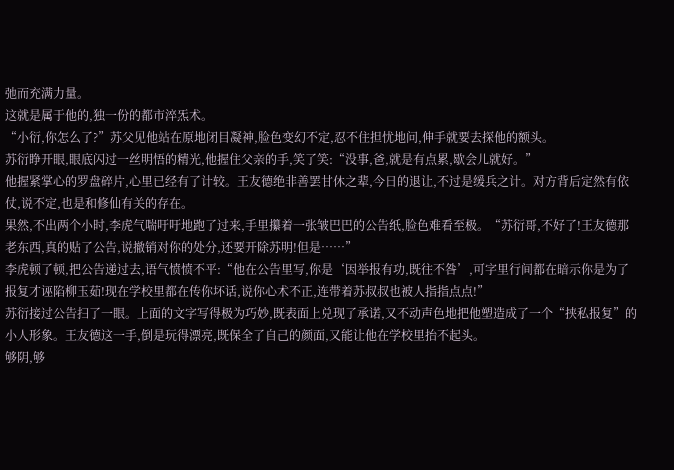弛而充满力量。
这就是属于他的,独一份的都市淬炁术。
“小衍,你怎么了?”苏父见他站在原地闭目凝神,脸色变幻不定,忍不住担忧地问,伸手就要去探他的额头。
苏衍睁开眼,眼底闪过一丝明悟的精光,他握住父亲的手,笑了笑:“没事,爸,就是有点累,歇会儿就好。”
他握紧掌心的罗盘碎片,心里已经有了计较。王友德绝非善罢甘休之辈,今日的退让,不过是缓兵之计。对方背后定然有依仗,说不定,也是和修仙有关的存在。
果然,不出两个小时,李虎气喘吁吁地跑了过来,手里攥着一张皱巴巴的公告纸,脸色难看至极。“苏衍哥,不好了!王友德那老东西,真的贴了公告,说撤销对你的处分,还要开除苏明!但是……”
李虎顿了顿,把公告递过去,语气愤愤不平:“他在公告里写,你是‘因举报有功,既往不咎’,可字里行间都在暗示你是为了报复才诬陷柳玉茹!现在学校里都在传你坏话,说你心术不正,连带着苏叔叔也被人指指点点!”
苏衍接过公告扫了一眼。上面的文字写得极为巧妙,既表面上兑现了承诺,又不动声色地把他塑造成了一个“挟私报复”的小人形象。王友德这一手,倒是玩得漂亮,既保全了自己的颜面,又能让他在学校里抬不起头。
够阴,够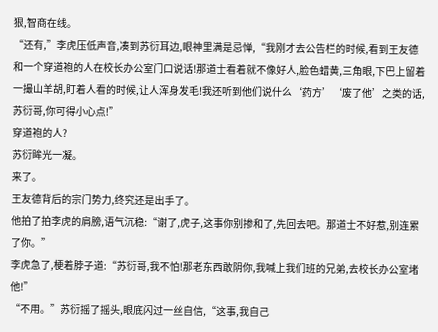狠,智商在线。
“还有,”李虎压低声音,凑到苏衍耳边,眼神里满是忌惮,“我刚才去公告栏的时候,看到王友德和一个穿道袍的人在校长办公室门口说话!那道士看着就不像好人,脸色蜡黄,三角眼,下巴上留着一撮山羊胡,盯着人看的时候,让人浑身发毛!我还听到他们说什么‘药方’‘废了他’之类的话,苏衍哥,你可得小心点!”
穿道袍的人?
苏衍眸光一凝。
来了。
王友德背后的宗门势力,终究还是出手了。
他拍了拍李虎的肩膀,语气沉稳:“谢了,虎子,这事你别掺和了,先回去吧。那道士不好惹,别连累了你。”
李虎急了,梗着脖子道:“苏衍哥,我不怕!那老东西敢阴你,我喊上我们班的兄弟,去校长办公室堵他!”
“不用。”苏衍摇了摇头,眼底闪过一丝自信,“这事,我自己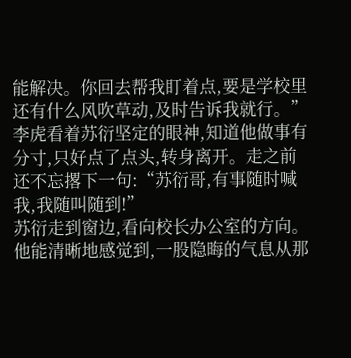能解决。你回去帮我盯着点,要是学校里还有什么风吹草动,及时告诉我就行。”
李虎看着苏衍坚定的眼神,知道他做事有分寸,只好点了点头,转身离开。走之前还不忘撂下一句:“苏衍哥,有事随时喊我,我随叫随到!”
苏衍走到窗边,看向校长办公室的方向。他能清晰地感觉到,一股隐晦的气息从那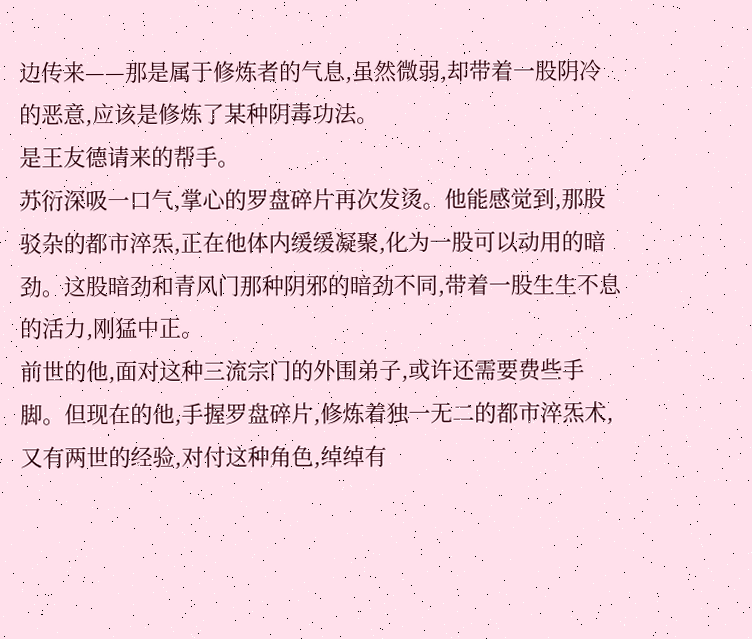边传来——那是属于修炼者的气息,虽然微弱,却带着一股阴冷的恶意,应该是修炼了某种阴毒功法。
是王友德请来的帮手。
苏衍深吸一口气,掌心的罗盘碎片再次发烫。他能感觉到,那股驳杂的都市淬炁,正在他体内缓缓凝聚,化为一股可以动用的暗劲。这股暗劲和青风门那种阴邪的暗劲不同,带着一股生生不息的活力,刚猛中正。
前世的他,面对这种三流宗门的外围弟子,或许还需要费些手脚。但现在的他,手握罗盘碎片,修炼着独一无二的都市淬炁术,又有两世的经验,对付这种角色,绰绰有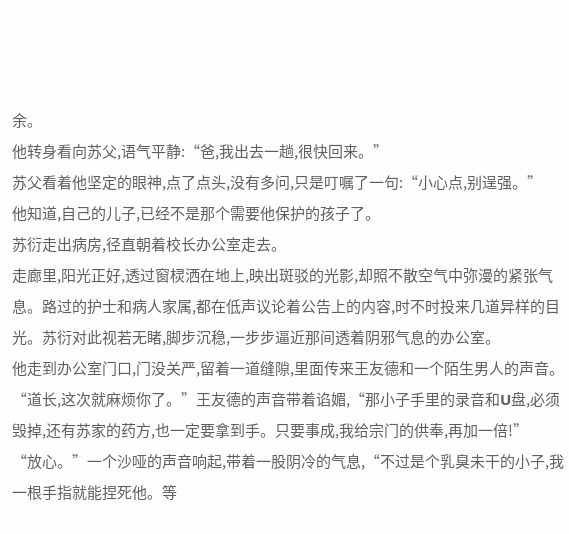余。
他转身看向苏父,语气平静:“爸,我出去一趟,很快回来。”
苏父看着他坚定的眼神,点了点头,没有多问,只是叮嘱了一句:“小心点,别逞强。”
他知道,自己的儿子,已经不是那个需要他保护的孩子了。
苏衍走出病房,径直朝着校长办公室走去。
走廊里,阳光正好,透过窗棂洒在地上,映出斑驳的光影,却照不散空气中弥漫的紧张气息。路过的护士和病人家属,都在低声议论着公告上的内容,时不时投来几道异样的目光。苏衍对此视若无睹,脚步沉稳,一步步逼近那间透着阴邪气息的办公室。
他走到办公室门口,门没关严,留着一道缝隙,里面传来王友德和一个陌生男人的声音。
“道长,这次就麻烦你了。”王友德的声音带着谄媚,“那小子手里的录音和U盘,必须毁掉,还有苏家的药方,也一定要拿到手。只要事成,我给宗门的供奉,再加一倍!”
“放心。”一个沙哑的声音响起,带着一股阴冷的气息,“不过是个乳臭未干的小子,我一根手指就能捏死他。等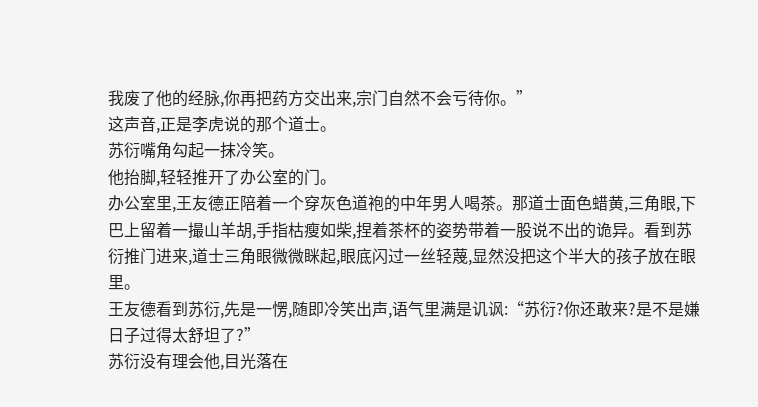我废了他的经脉,你再把药方交出来,宗门自然不会亏待你。”
这声音,正是李虎说的那个道士。
苏衍嘴角勾起一抹冷笑。
他抬脚,轻轻推开了办公室的门。
办公室里,王友德正陪着一个穿灰色道袍的中年男人喝茶。那道士面色蜡黄,三角眼,下巴上留着一撮山羊胡,手指枯瘦如柴,捏着茶杯的姿势带着一股说不出的诡异。看到苏衍推门进来,道士三角眼微微眯起,眼底闪过一丝轻蔑,显然没把这个半大的孩子放在眼里。
王友德看到苏衍,先是一愣,随即冷笑出声,语气里满是讥讽:“苏衍?你还敢来?是不是嫌日子过得太舒坦了?”
苏衍没有理会他,目光落在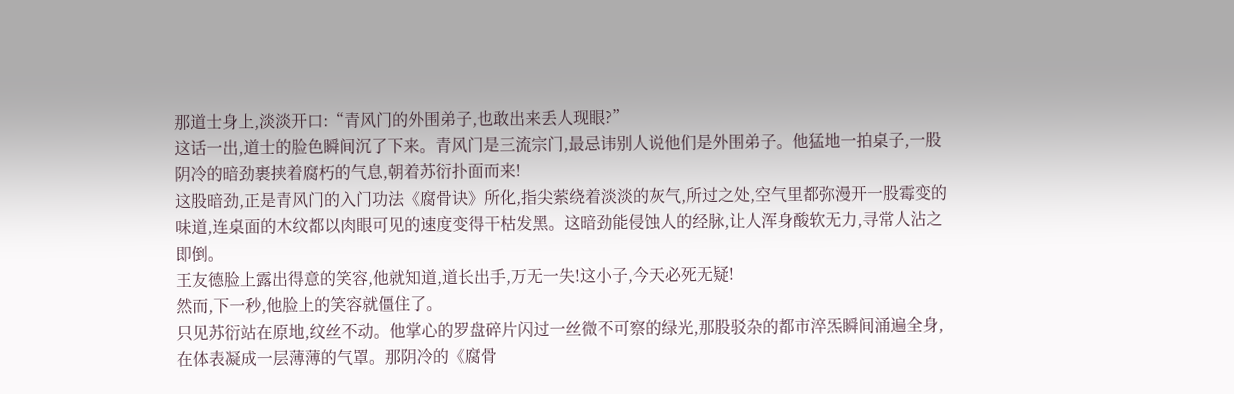那道士身上,淡淡开口:“青风门的外围弟子,也敢出来丢人现眼?”
这话一出,道士的脸色瞬间沉了下来。青风门是三流宗门,最忌讳别人说他们是外围弟子。他猛地一拍桌子,一股阴冷的暗劲裹挟着腐朽的气息,朝着苏衍扑面而来!
这股暗劲,正是青风门的入门功法《腐骨诀》所化,指尖萦绕着淡淡的灰气,所过之处,空气里都弥漫开一股霉变的味道,连桌面的木纹都以肉眼可见的速度变得干枯发黑。这暗劲能侵蚀人的经脉,让人浑身酸软无力,寻常人沾之即倒。
王友德脸上露出得意的笑容,他就知道,道长出手,万无一失!这小子,今天必死无疑!
然而,下一秒,他脸上的笑容就僵住了。
只见苏衍站在原地,纹丝不动。他掌心的罗盘碎片闪过一丝微不可察的绿光,那股驳杂的都市淬炁瞬间涌遍全身,在体表凝成一层薄薄的气罩。那阴冷的《腐骨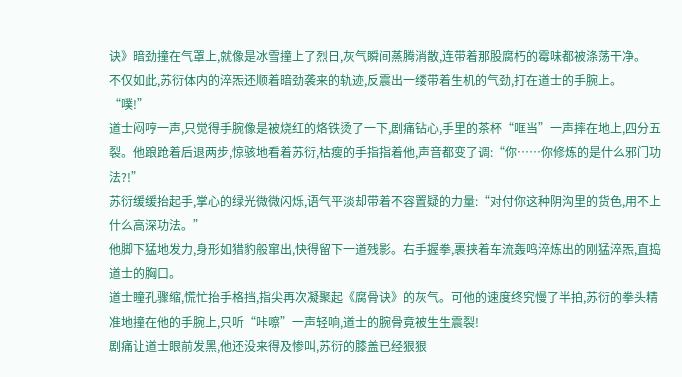诀》暗劲撞在气罩上,就像是冰雪撞上了烈日,灰气瞬间蒸腾消散,连带着那股腐朽的霉味都被涤荡干净。
不仅如此,苏衍体内的淬炁还顺着暗劲袭来的轨迹,反震出一缕带着生机的气劲,打在道士的手腕上。
“噗!”
道士闷哼一声,只觉得手腕像是被烧红的烙铁烫了一下,剧痛钻心,手里的茶杯“哐当”一声摔在地上,四分五裂。他踉跄着后退两步,惊骇地看着苏衍,枯瘦的手指指着他,声音都变了调:“你……你修炼的是什么邪门功法?!”
苏衍缓缓抬起手,掌心的绿光微微闪烁,语气平淡却带着不容置疑的力量:“对付你这种阴沟里的货色,用不上什么高深功法。”
他脚下猛地发力,身形如猎豹般窜出,快得留下一道残影。右手握拳,裹挟着车流轰鸣淬炼出的刚猛淬炁,直捣道士的胸口。
道士瞳孔骤缩,慌忙抬手格挡,指尖再次凝聚起《腐骨诀》的灰气。可他的速度终究慢了半拍,苏衍的拳头精准地撞在他的手腕上,只听“咔嚓”一声轻响,道士的腕骨竟被生生震裂!
剧痛让道士眼前发黑,他还没来得及惨叫,苏衍的膝盖已经狠狠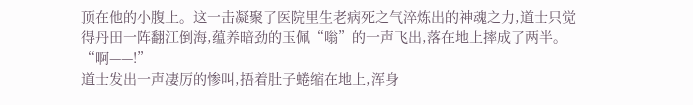顶在他的小腹上。这一击凝聚了医院里生老病死之气淬炼出的神魂之力,道士只觉得丹田一阵翻江倒海,蕴养暗劲的玉佩“嗡”的一声飞出,落在地上摔成了两半。
“啊——!”
道士发出一声凄厉的惨叫,捂着肚子蜷缩在地上,浑身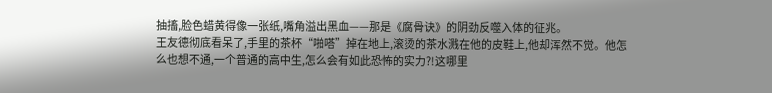抽搐,脸色蜡黄得像一张纸,嘴角溢出黑血——那是《腐骨诀》的阴劲反噬入体的征兆。
王友德彻底看呆了,手里的茶杯“啪嗒”掉在地上,滚烫的茶水溅在他的皮鞋上,他却浑然不觉。他怎么也想不通,一个普通的高中生,怎么会有如此恐怖的实力?!这哪里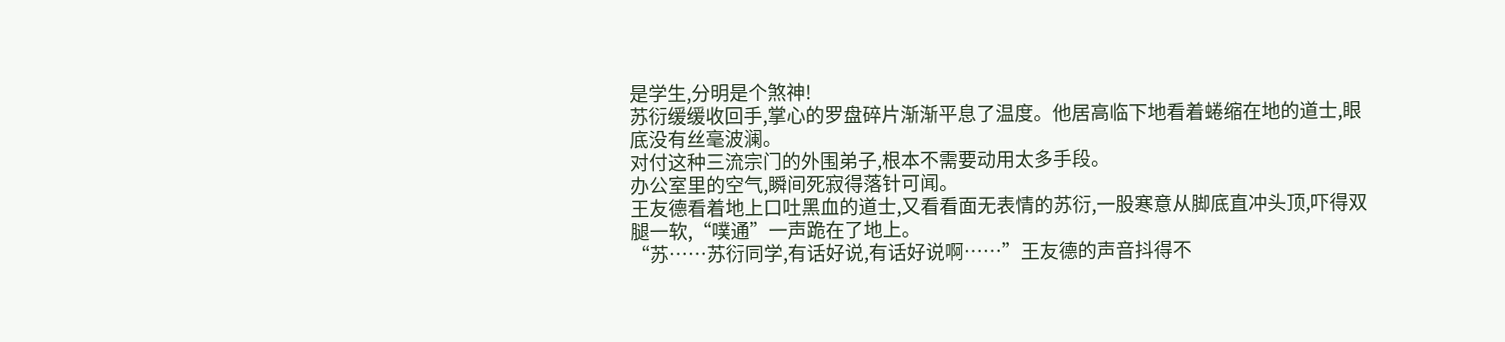是学生,分明是个煞神!
苏衍缓缓收回手,掌心的罗盘碎片渐渐平息了温度。他居高临下地看着蜷缩在地的道士,眼底没有丝毫波澜。
对付这种三流宗门的外围弟子,根本不需要动用太多手段。
办公室里的空气,瞬间死寂得落针可闻。
王友德看着地上口吐黑血的道士,又看看面无表情的苏衍,一股寒意从脚底直冲头顶,吓得双腿一软,“噗通”一声跪在了地上。
“苏……苏衍同学,有话好说,有话好说啊……”王友德的声音抖得不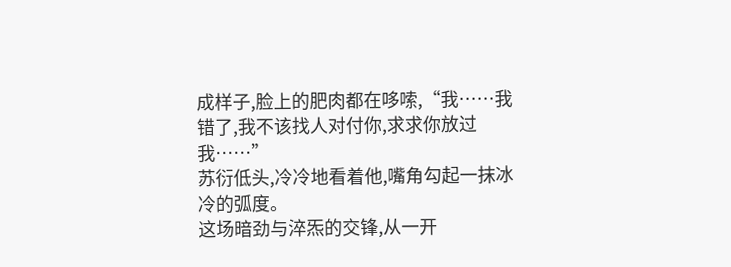成样子,脸上的肥肉都在哆嗦,“我……我错了,我不该找人对付你,求求你放过我……”
苏衍低头,冷冷地看着他,嘴角勾起一抹冰冷的弧度。
这场暗劲与淬炁的交锋,从一开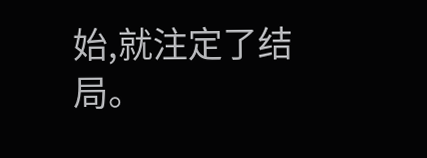始,就注定了结局。